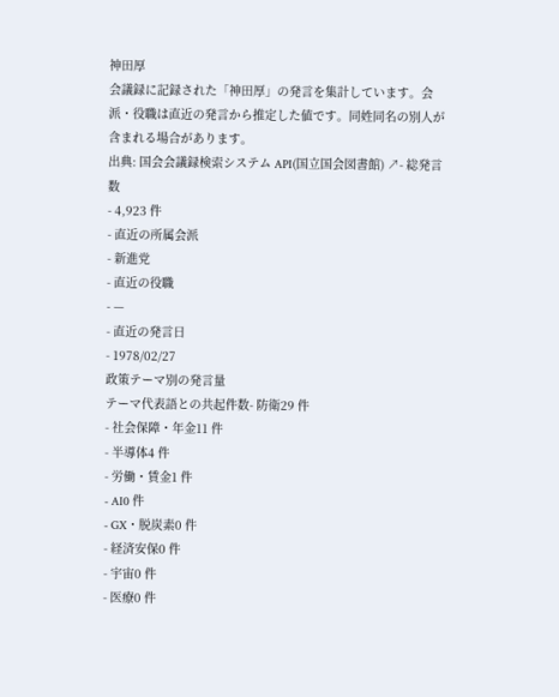神田厚
会議録に記録された「神田厚」の発言を集計しています。会派・役職は直近の発言から推定した値です。同姓同名の別人が含まれる場合があります。
出典: 国会会議録検索システム API(国立国会図書館) ↗- 総発言数
- 4,923 件
- 直近の所属会派
- 新進党
- 直近の役職
- —
- 直近の発言日
- 1978/02/27
政策テーマ別の発言量
テーマ代表語との共起件数- 防衛29 件
- 社会保障・年金11 件
- 半導体4 件
- 労働・賃金1 件
- AI0 件
- GX・脱炭素0 件
- 経済安保0 件
- 宇宙0 件
- 医療0 件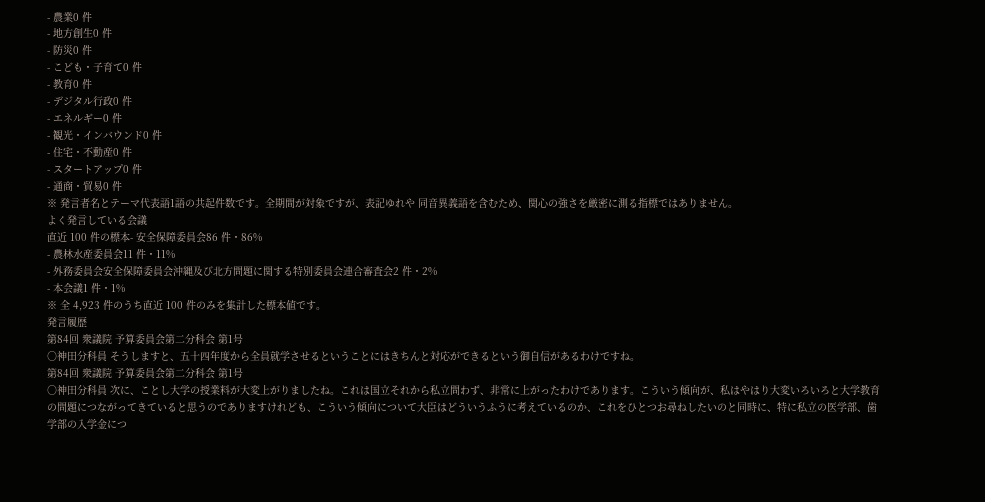- 農業0 件
- 地方創生0 件
- 防災0 件
- こども・子育て0 件
- 教育0 件
- デジタル行政0 件
- エネルギー0 件
- 観光・インバウンド0 件
- 住宅・不動産0 件
- スタートアップ0 件
- 通商・貿易0 件
※ 発言者名とテーマ代表語1語の共起件数です。全期間が対象ですが、表記ゆれや 同音異義語を含むため、関心の強さを厳密に測る指標ではありません。
よく発言している会議
直近 100 件の標本- 安全保障委員会86 件・86%
- 農林水産委員会11 件・11%
- 外務委員会安全保障委員会沖縄及び北方問題に関する特別委員会連合審査会2 件・2%
- 本会議1 件・1%
※ 全 4,923 件のうち直近 100 件のみを集計した標本値です。
発言履歴
第84回 衆議院 予算委員会第二分科会 第1号
○神田分科員 そうしますと、五十四年度から全員就学させるということにはきちんと対応ができるという御自信があるわけですね。
第84回 衆議院 予算委員会第二分科会 第1号
○神田分科員 次に、ことし大学の授業料が大変上がりましたね。これは国立それから私立問わず、非常に上がったわけであります。こういう傾向が、私はやはり大変いろいろと大学教育の問題につながってきていると思うのでありますけれども、こういう傾向について大臣はどういうふうに考えているのか、これをひとつお尋ねしたいのと同時に、特に私立の医学部、歯学部の入学金につ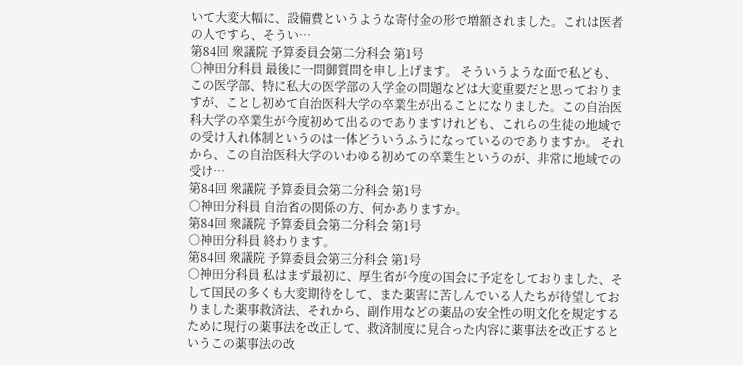いて大変大幅に、設備費というような寄付金の形で増額されました。これは医者の人ですら、そうい…
第84回 衆議院 予算委員会第二分科会 第1号
○神田分科員 最後に一問御質問を申し上げます。 そういうような面で私ども、この医学部、特に私大の医学部の入学金の問題などは大変重要だと思っておりますが、ことし初めて自治医科大学の卒業生が出ることになりました。この自治医科大学の卒業生が今度初めて出るのでありますけれども、これらの生徒の地域での受け入れ体制というのは一体どういうふうになっているのでありますか。 それから、この自治医科大学のいわゆる初めての卒業生というのが、非常に地域での受け…
第84回 衆議院 予算委員会第二分科会 第1号
○神田分科員 自治省の関係の方、何かありますか。
第84回 衆議院 予算委員会第二分科会 第1号
○神田分科員 終わります。
第84回 衆議院 予算委員会第三分科会 第1号
○神田分科員 私はまず最初に、厚生省が今度の国会に予定をしておりました、そして国民の多くも大変期待をして、また薬害に苦しんでいる人たちが待望しておりました薬事救済法、それから、副作用などの薬品の安全性の明文化を規定するために現行の薬事法を改正して、救済制度に見合った内容に薬事法を改正するというこの薬事法の改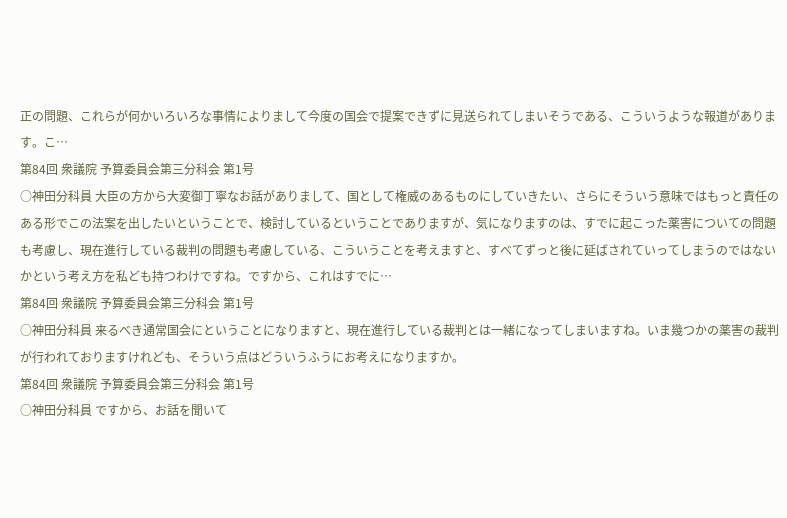正の問題、これらが何かいろいろな事情によりまして今度の国会で提案できずに見送られてしまいそうである、こういうような報道があります。こ…
第84回 衆議院 予算委員会第三分科会 第1号
○神田分科員 大臣の方から大変御丁寧なお話がありまして、国として権威のあるものにしていきたい、さらにそういう意味ではもっと責任のある形でこの法案を出したいということで、検討しているということでありますが、気になりますのは、すでに起こった薬害についての問題も考慮し、現在進行している裁判の問題も考慮している、こういうことを考えますと、すべてずっと後に延ばされていってしまうのではないかという考え方を私ども持つわけですね。ですから、これはすでに…
第84回 衆議院 予算委員会第三分科会 第1号
○神田分科員 来るべき通常国会にということになりますと、現在進行している裁判とは一緒になってしまいますね。いま幾つかの薬害の裁判が行われておりますけれども、そういう点はどういうふうにお考えになりますか。
第84回 衆議院 予算委員会第三分科会 第1号
○神田分科員 ですから、お話を聞いて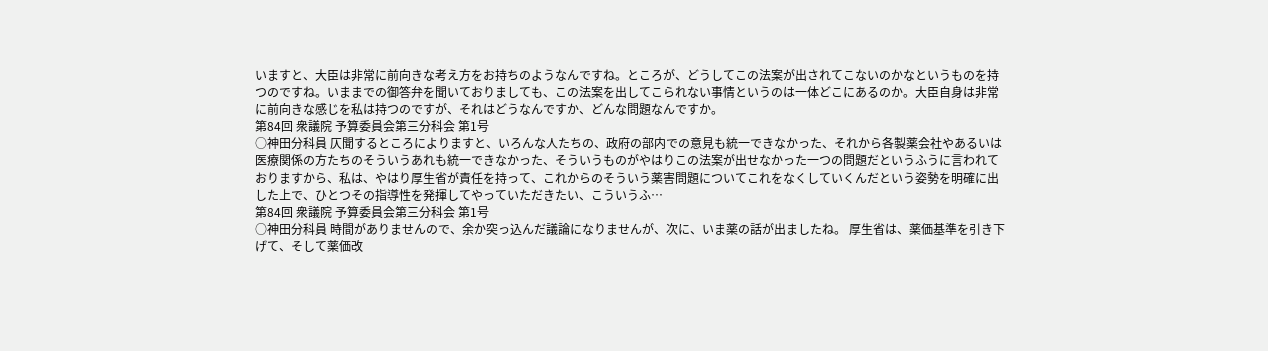いますと、大臣は非常に前向きな考え方をお持ちのようなんですね。ところが、どうしてこの法案が出されてこないのかなというものを持つのですね。いままでの御答弁を聞いておりましても、この法案を出してこられない事情というのは一体どこにあるのか。大臣自身は非常に前向きな感じを私は持つのですが、それはどうなんですか、どんな問題なんですか。
第84回 衆議院 予算委員会第三分科会 第1号
○神田分科員 仄聞するところによりますと、いろんな人たちの、政府の部内での意見も統一できなかった、それから各製薬会社やあるいは医療関係の方たちのそういうあれも統一できなかった、そういうものがやはりこの法案が出せなかった一つの問題だというふうに言われておりますから、私は、やはり厚生省が責任を持って、これからのそういう薬害問題についてこれをなくしていくんだという姿勢を明確に出した上で、ひとつその指導性を発揮してやっていただきたい、こういうふ…
第84回 衆議院 予算委員会第三分科会 第1号
○神田分科員 時間がありませんので、余か突っ込んだ議論になりませんが、次に、いま薬の話が出ましたね。 厚生省は、薬価基準を引き下げて、そして薬価改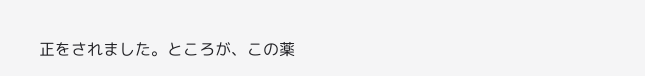正をされました。ところが、この薬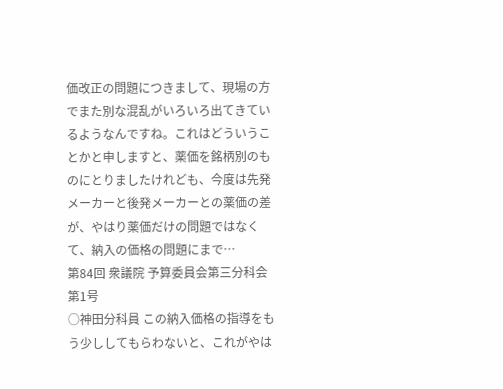価改正の問題につきまして、現場の方でまた別な混乱がいろいろ出てきているようなんですね。これはどういうことかと申しますと、薬価を銘柄別のものにとりましたけれども、今度は先発メーカーと後発メーカーとの薬価の差が、やはり薬価だけの問題ではなくて、納入の価格の問題にまで…
第84回 衆議院 予算委員会第三分科会 第1号
○神田分科員 この納入価格の指導をもう少ししてもらわないと、これがやは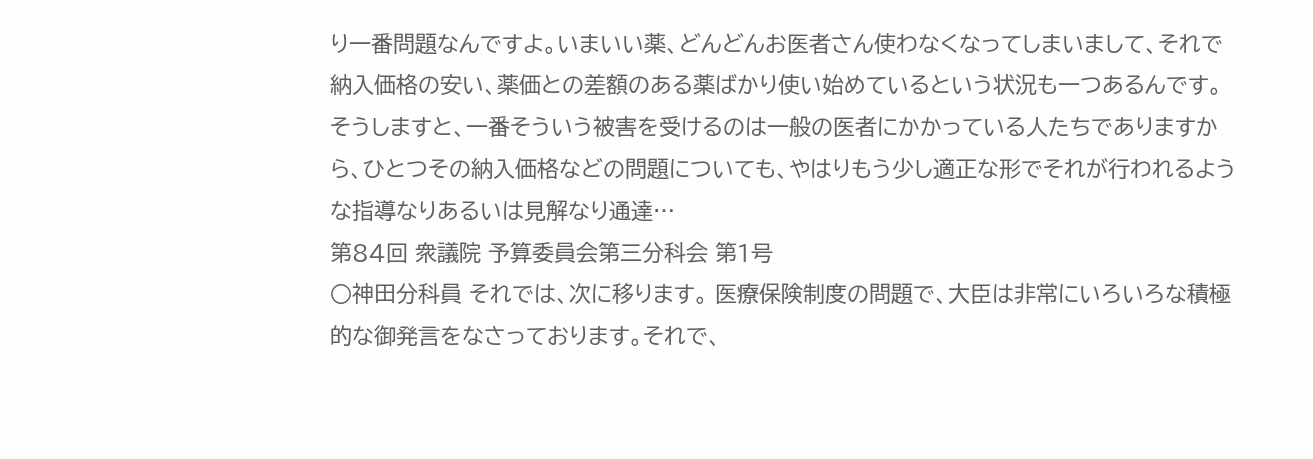り一番問題なんですよ。いまいい薬、どんどんお医者さん使わなくなってしまいまして、それで納入価格の安い、薬価との差額のある薬ばかり使い始めているという状況も一つあるんです。そうしますと、一番そういう被害を受けるのは一般の医者にかかっている人たちでありますから、ひとつその納入価格などの問題についても、やはりもう少し適正な形でそれが行われるような指導なりあるいは見解なり通達…
第84回 衆議院 予算委員会第三分科会 第1号
○神田分科員 それでは、次に移ります。 医療保険制度の問題で、大臣は非常にいろいろな積極的な御発言をなさっております。それで、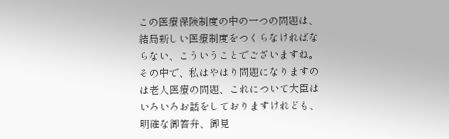この医療保険制度の中の一つの問題は、結局新しい医療制度をつくらなければならない、こういうことでございますね。その中で、私はやはり問題になりますのは老人医療の問題、これについて大臣はいろいろお話をしておりますけれども、明確な御答弁、御見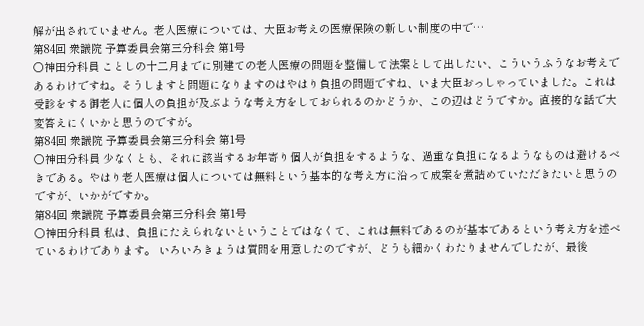解が出されていません。老人医療については、大臣お考えの医療保険の新しい制度の中で…
第84回 衆議院 予算委員会第三分科会 第1号
○神田分科員 ことしの十二月までに別建ての老人医療の問題を整備して法案として出したい、こういうふうなお考えであるわけですね。そうしますと問題になりますのはやはり負担の問題ですね、いま大臣おっしゃっていました。これは受診をする御老人に個人の負担が及ぶような考え方をしておられるのかどうか、この辺はどうですか。直接的な話で大変答えにくいかと思うのですが。
第84回 衆議院 予算委員会第三分科会 第1号
○神田分科員 少なくとも、それに該当するお年寄り個人が負担をするような、過重な負担になるようなものは避けるべきである。やはり老人医療は個人については無料という基本的な考え方に沿って成案を煮詰めていただきたいと思うのですが、いかがですか。
第84回 衆議院 予算委員会第三分科会 第1号
○神田分科員 私は、負担にたえられないということではなくて、これは無料であるのが基本であるという考え方を述べているわけであります。 いろいろきょうは質問を用意したのですが、どうも細かくわたりませんでしたが、最後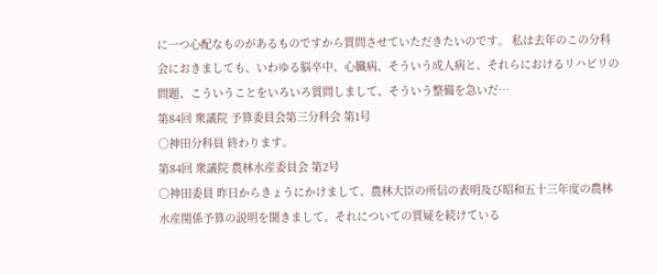に一つ心配なものがあるものですから質問させていただきたいのです。 私は去年のこの分科会におきましても、いわゆる脳卒中、心臓病、そういう成人病と、それらにおけるリハビリの問題、こういうことをいろいろ質問しまして、そういう整備を急いだ…
第84回 衆議院 予算委員会第三分科会 第1号
○神田分科員 終わります。
第84回 衆議院 農林水産委員会 第2号
○神田委員 昨日からきょうにかけまして、農林大臣の所信の表明及び昭和五十三年度の農林水産関係予算の説明を聞きまして、それについての質疑を続けている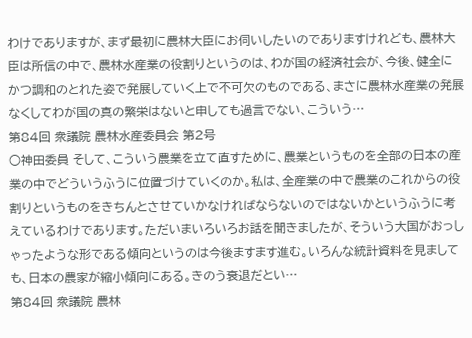わけでありますが、まず最初に農林大臣にお伺いしたいのでありますけれども、農林大臣は所信の中で、農林水産業の役割りというのは、わが国の経済社会が、今後、健全にかつ調和のとれた姿で発展していく上で不可欠のものである、まさに農林水産業の発展なくしてわが国の真の繁栄はないと申しても過言でない、こういう…
第84回 衆議院 農林水産委員会 第2号
○神田委員 そして、こういう農業を立て直すために、農業というものを全部の日本の産業の中でどういうふうに位置づけていくのか。私は、全産業の中で農業のこれからの役割りというものをきちんとさせていかなければならないのではないかというふうに考えているわけであります。ただいまいろいろお話を聞きましたが、そういう大国がおっしゃったような形である傾向というのは今後ますます進む。いろんな統計資料を見ましても、日本の農家が縮小傾向にある。きのう衰退だとい…
第84回 衆議院 農林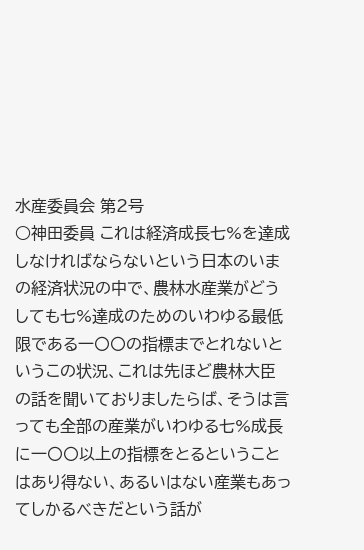水産委員会 第2号
○神田委員 これは経済成長七%を達成しなければならないという日本のいまの経済状況の中で、農林水産業がどうしても七%達成のためのいわゆる最低限である一〇〇の指標までとれないというこの状況、これは先ほど農林大臣の話を聞いておりましたらば、そうは言っても全部の産業がいわゆる七%成長に一〇〇以上の指標をとるということはあり得ない、あるいはない産業もあってしかるべきだという話が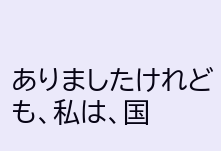ありましたけれども、私は、国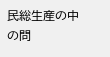民総生産の中の問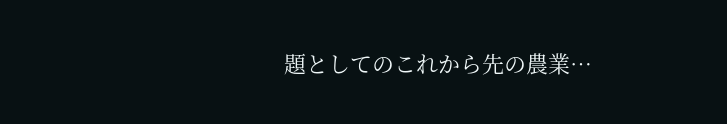題としてのこれから先の農業…